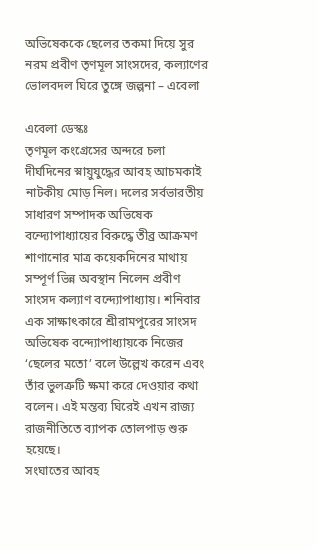অভিষেককে ছেলের তকমা দিয়ে সুর নরম প্রবীণ তৃণমূল সাংসদের, কল্যাণের ভোলবদল ঘিরে তুঙ্গে জল্পনা – এবেলা

এবেলা ডেস্কঃ
তৃণমূল কংগ্রেসের অন্দরে চলা দীর্ঘদিনের স্নায়ুযুদ্ধের আবহ আচমকাই নাটকীয় মোড় নিল। দলের সর্বভারতীয় সাধারণ সম্পাদক অভিষেক বন্দ্যোপাধ্যায়ের বিরুদ্ধে তীব্র আক্রমণ শাণানোর মাত্র কয়েকদিনের মাথায় সম্পূর্ণ ভিন্ন অবস্থান নিলেন প্রবীণ সাংসদ কল্যাণ বন্দ্যোপাধ্যায়। শনিবার এক সাক্ষাৎকারে শ্রীরামপুরের সাংসদ অভিষেক বন্দ্যোপাধ্যায়কে নিজের ‘ছেলের মতো’ বলে উল্লেখ করেন এবং তাঁর ভুলত্রুটি ক্ষমা করে দেওয়ার কথা বলেন। এই মন্তব্য ঘিরেই এখন রাজ্য রাজনীতিতে ব্যাপক তোলপাড় শুরু হয়েছে।
সংঘাতের আবহ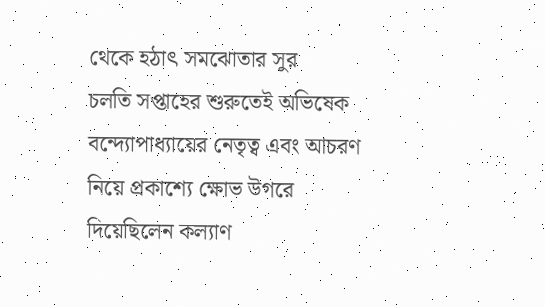থেকে হঠাৎ সমঝোতার সুর
চলতি সপ্তাহের শুরুতেই অভিষেক বন্দ্যোপাধ্যায়ের নেতৃত্ব এবং আচরণ নিয়ে প্রকাশ্যে ক্ষোভ উগরে দিয়েছিলেন কল্যাণ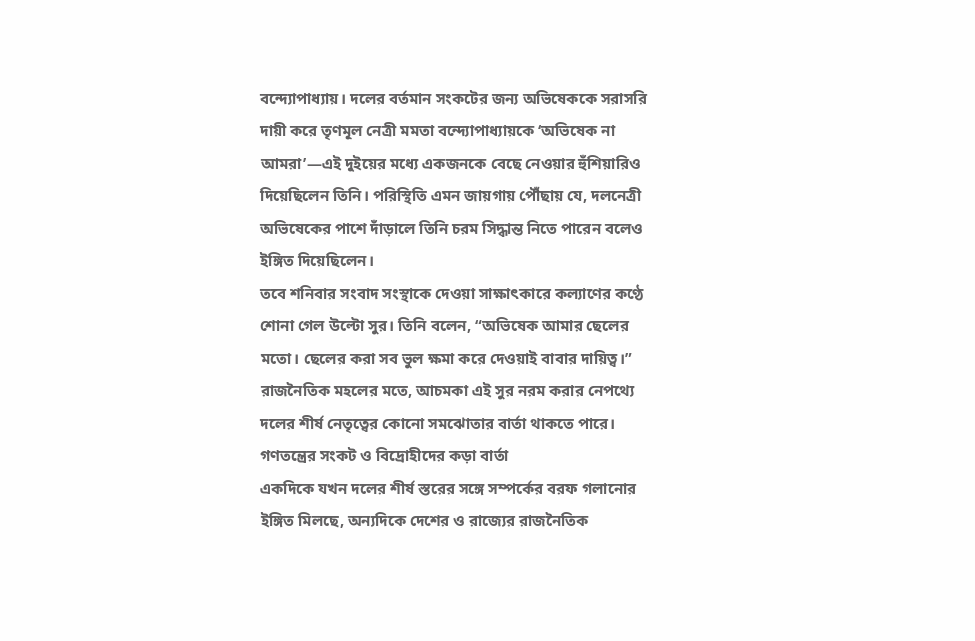বন্দ্যোপাধ্যায়। দলের বর্তমান সংকটের জন্য অভিষেককে সরাসরি দায়ী করে তৃণমূল নেত্রী মমতা বন্দ্যোপাধ্যায়কে ‘অভিষেক না আমরা’—এই দুইয়ের মধ্যে একজনকে বেছে নেওয়ার হুঁশিয়ারিও দিয়েছিলেন তিনি। পরিস্থিতি এমন জায়গায় পৌঁছায় যে, দলনেত্রী অভিষেকের পাশে দাঁড়ালে তিনি চরম সিদ্ধান্ত নিতে পারেন বলেও ইঙ্গিত দিয়েছিলেন।
তবে শনিবার সংবাদ সংস্থাকে দেওয়া সাক্ষাৎকারে কল্যাণের কণ্ঠে শোনা গেল উল্টো সুর। তিনি বলেন, “অভিষেক আমার ছেলের মতো। ছেলের করা সব ভুল ক্ষমা করে দেওয়াই বাবার দায়িত্ব।” রাজনৈতিক মহলের মতে, আচমকা এই সুর নরম করার নেপথ্যে দলের শীর্ষ নেতৃত্বের কোনো সমঝোতার বার্তা থাকতে পারে।
গণতন্ত্রের সংকট ও বিদ্রোহীদের কড়া বার্তা
একদিকে যখন দলের শীর্ষ স্তরের সঙ্গে সম্পর্কের বরফ গলানোর ইঙ্গিত মিলছে, অন্যদিকে দেশের ও রাজ্যের রাজনৈতিক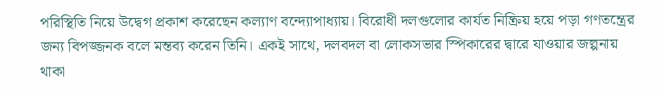পরিস্থিতি নিয়ে উদ্বেগ প্রকাশ করেছেন কল্যাণ বন্দ্যোপাধ্যায়। বিরোধী দলগুলোর কার্যত নিষ্ক্রিয় হয়ে পড়া গণতন্ত্রের জন্য বিপজ্জনক বলে মন্তব্য করেন তিনি। একই সাথে, দলবদল বা লোকসভার স্পিকারের দ্বারে যাওয়ার জল্পনায় থাকা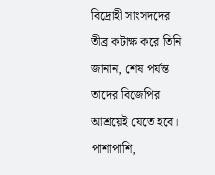বিদ্রোহী সাংসদদের তীব্র কটাক্ষ করে তিনি জানান, শেষ পর্যন্ত তাদের বিজেপির আশ্রয়েই যেতে হবে। পাশাপাশি,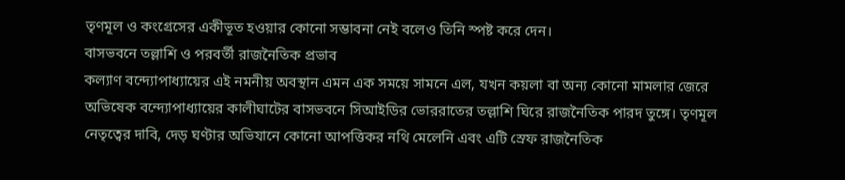তৃণমূল ও কংগ্রেসের একীভূত হওয়ার কোনো সম্ভাবনা নেই বলেও তিনি স্পষ্ট করে দেন।
বাসভবনে তল্লাশি ও পরবর্তী রাজনৈতিক প্রভাব
কল্যাণ বন্দ্যোপাধ্যায়ের এই নমনীয় অবস্থান এমন এক সময়ে সামনে এল, যখন কয়লা বা অন্য কোনো মামলার জেরে অভিষেক বন্দ্যোপাধ্যায়ের কালীঘাটের বাসভবনে সিআইডির ভোররাতের তল্লাশি ঘিরে রাজনৈতিক পারদ তুঙ্গে। তৃণমূল নেতৃত্বের দাবি, দেড় ঘণ্টার অভিযানে কোনো আপত্তিকর নথি মেলেনি এবং এটি স্রেফ রাজনৈতিক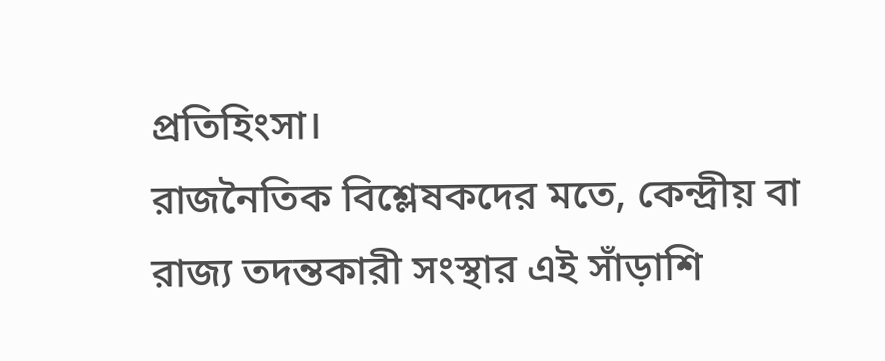প্রতিহিংসা।
রাজনৈতিক বিশ্লেষকদের মতে, কেন্দ্রীয় বা রাজ্য তদন্তকারী সংস্থার এই সাঁড়াশি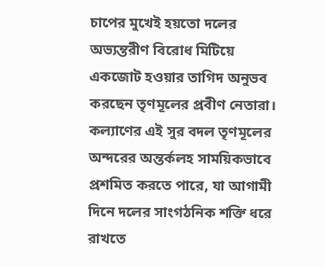চাপের মুখেই হয়তো দলের অভ্যন্তরীণ বিরোধ মিটিয়ে একজোট হওয়ার তাগিদ অনুভব করছেন তৃণমূলের প্রবীণ নেতারা। কল্যাণের এই সুর বদল তৃণমূলের অন্দরের অন্তর্কলহ সাময়িকভাবে প্রশমিত করতে পারে, যা আগামী দিনে দলের সাংগঠনিক শক্তি ধরে রাখতে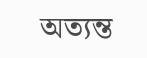অত্যন্ত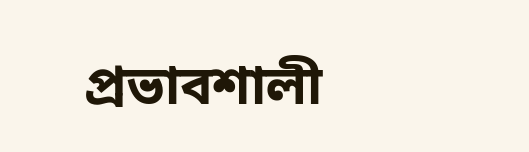প্রভাবশালী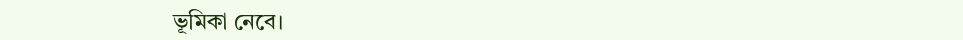ভূমিকা নেবে।